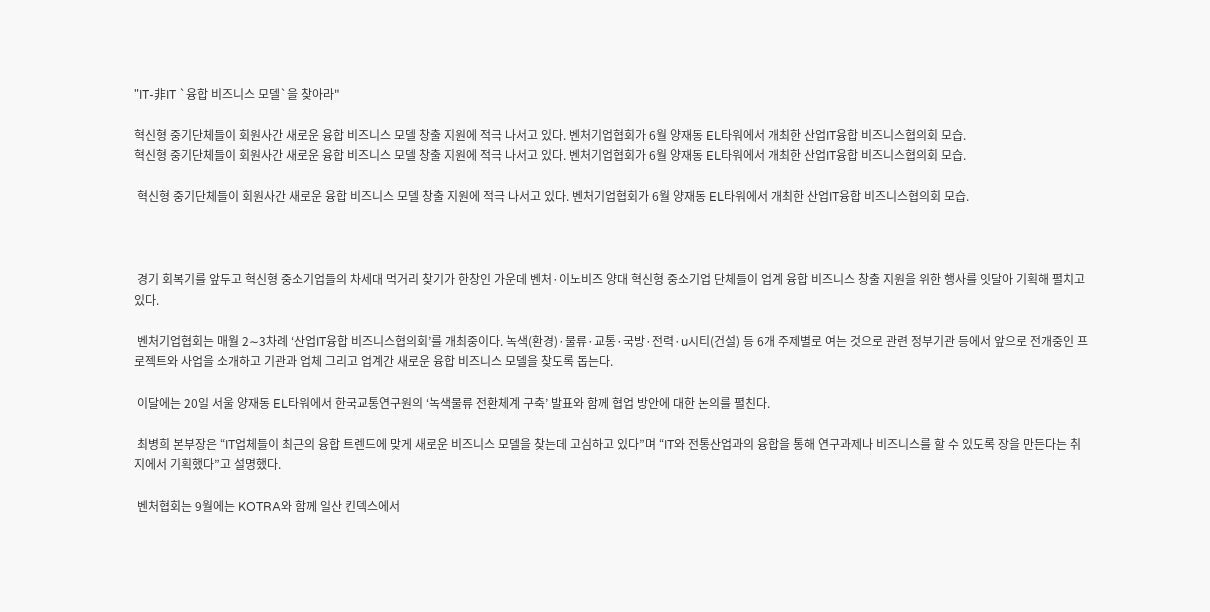"IT-非IT `융합 비즈니스 모델`을 찾아라"

혁신형 중기단체들이 회원사간 새로운 융합 비즈니스 모델 창출 지원에 적극 나서고 있다. 벤처기업협회가 6월 양재동 EL타워에서 개최한 산업IT융합 비즈니스협의회 모습.
혁신형 중기단체들이 회원사간 새로운 융합 비즈니스 모델 창출 지원에 적극 나서고 있다. 벤처기업협회가 6월 양재동 EL타워에서 개최한 산업IT융합 비즈니스협의회 모습.

 혁신형 중기단체들이 회원사간 새로운 융합 비즈니스 모델 창출 지원에 적극 나서고 있다. 벤처기업협회가 6월 양재동 EL타워에서 개최한 산업IT융합 비즈니스협의회 모습.



 경기 회복기를 앞두고 혁신형 중소기업들의 차세대 먹거리 찾기가 한창인 가운데 벤처·이노비즈 양대 혁신형 중소기업 단체들이 업계 융합 비즈니스 창출 지원을 위한 행사를 잇달아 기획해 펼치고 있다.

 벤처기업협회는 매월 2∼3차례 ‘산업IT융합 비즈니스협의회’를 개최중이다. 녹색(환경)·물류·교통·국방·전력·u시티(건설) 등 6개 주제별로 여는 것으로 관련 정부기관 등에서 앞으로 전개중인 프로젝트와 사업을 소개하고 기관과 업체 그리고 업계간 새로운 융합 비즈니스 모델을 찾도록 돕는다.

 이달에는 20일 서울 양재동 EL타워에서 한국교통연구원의 ‘녹색물류 전환체계 구축’ 발표와 함께 협업 방안에 대한 논의를 펼친다.

 최병희 본부장은 “IT업체들이 최근의 융합 트렌드에 맞게 새로운 비즈니스 모델을 찾는데 고심하고 있다”며 “IT와 전통산업과의 융합을 통해 연구과제나 비즈니스를 할 수 있도록 장을 만든다는 취지에서 기획했다”고 설명했다.

 벤처협회는 9월에는 KOTRA와 함께 일산 킨덱스에서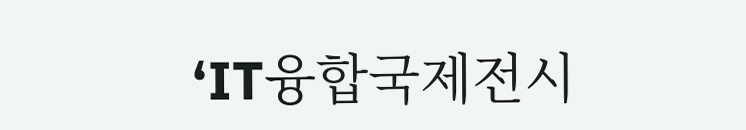‘IT융합국제전시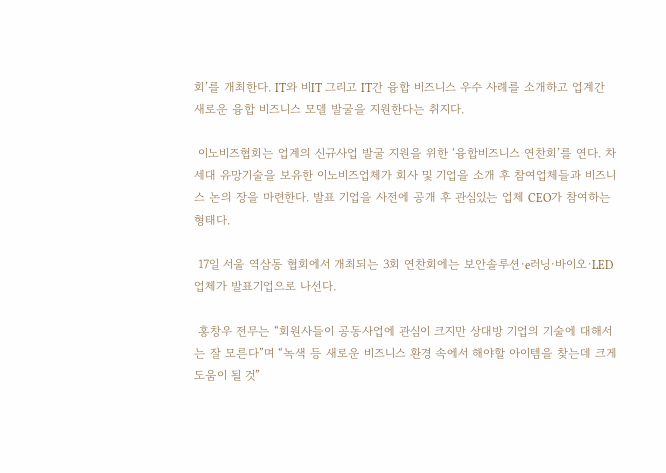회’를 개최한다. IT와 비IT 그리고 IT간 융합 비즈니스 우수 사례를 소개하고 업계간 새로운 융합 비즈니스 모델 발굴을 지원한다는 취지다.

 이노비즈협회는 업계의 신규사업 발굴 지원을 위한 ‘융합비즈니스 연찬회’를 연다. 차세대 유망기술을 보유한 이노비즈업체가 회사 및 기업을 소개 후 참여업체들과 비즈니스 논의 장을 마련한다. 발표 기업을 사전에 공개 후 관심있는 업체 CEO가 참여하는 형태다.

 17일 서울 역삼동 협회에서 개최되는 3회 연찬회에는 보안솔루션·e러닝·바이오·LED업체가 발표기업으로 나선다.

 홍창우 전무는 “회원사들이 공동사업에 관심이 크지만 상대방 기업의 기술에 대해서는 잘 모른다”며 “녹색 등 새로운 비즈니스 환경 속에서 해야할 아이템을 찾는데 크게 도움이 될 것”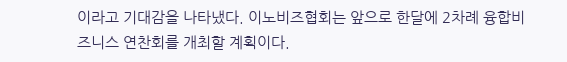이라고 기대감을 나타냈다. 이노비즈협회는 앞으로 한달에 2차례 융합비즈니스 연찬회를 개최할 계획이다.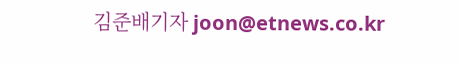김준배기자 joon@etnews.co.kr